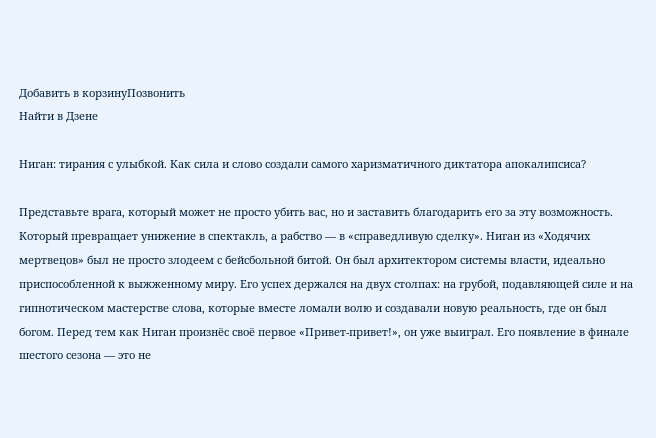Добавить в корзинуПозвонить
Найти в Дзене

Ниган: тирания с улыбкой. Как сила и слово создали самого харизматичного диктатора апокалипсиса?

Представьте врага, который может не просто убить вас, но и заставить благодарить его за эту возможность. Который превращает унижение в спектакль, а рабство — в «справедливую сделку». Ниган из «Ходячих мертвецов» был не просто злодеем с бейсбольной битой. Он был архитектором системы власти, идеально приспособленной к выжженному миру. Его успех держался на двух столпах: на грубой, подавляющей силе и на гипнотическом мастерстве слова, которые вместе ломали волю и создавали новую реальность, где он был богом. Перед тем как Ниган произнёс своё первое «Привет-привет!», он уже выиграл. Его появление в финале шестого сезона — это не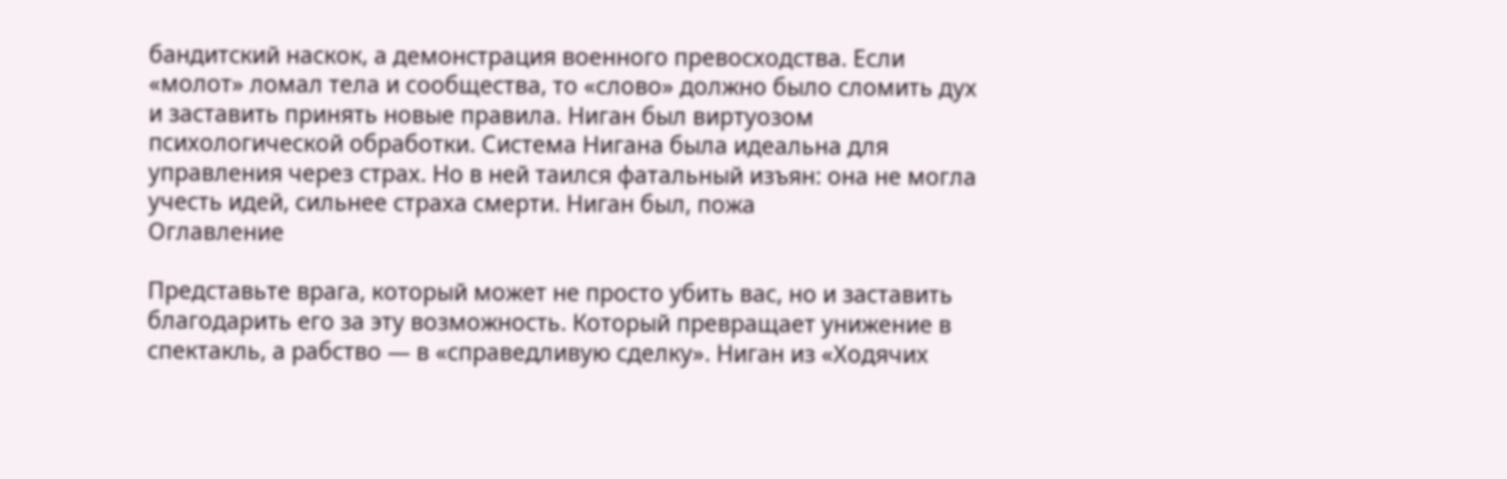бандитский наскок, а демонстрация военного превосходства. Если «молот» ломал тела и сообщества, то «слово» должно было сломить дух и заставить принять новые правила. Ниган был виртуозом психологической обработки. Система Нигана была идеальна для управления через страх. Но в ней таился фатальный изъян: она не могла учесть идей, сильнее страха смерти. Ниган был, пожа
Оглавление

Представьте врага, который может не просто убить вас, но и заставить благодарить его за эту возможность. Который превращает унижение в спектакль, а рабство — в «справедливую сделку». Ниган из «Ходячих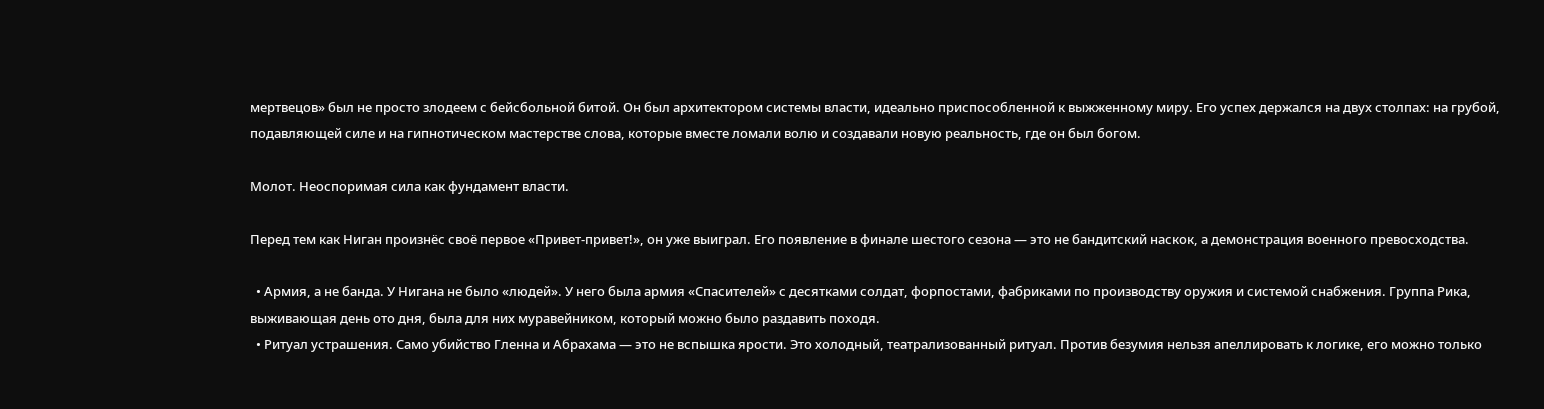мертвецов» был не просто злодеем с бейсбольной битой. Он был архитектором системы власти, идеально приспособленной к выжженному миру. Его успех держался на двух столпах: на грубой, подавляющей силе и на гипнотическом мастерстве слова, которые вместе ломали волю и создавали новую реальность, где он был богом.

Молот. Неоспоримая сила как фундамент власти.

Перед тем как Ниган произнёс своё первое «Привет-привет!», он уже выиграл. Его появление в финале шестого сезона — это не бандитский наскок, а демонстрация военного превосходства.

  • Армия, а не банда. У Нигана не было «людей». У него была армия «Спасителей» с десятками солдат, форпостами, фабриками по производству оружия и системой снабжения. Группа Рика, выживающая день ото дня, была для них муравейником, который можно было раздавить походя.
  • Ритуал устрашения. Само убийство Гленна и Абрахама — это не вспышка ярости. Это холодный, театрализованный ритуал. Против безумия нельзя апеллировать к логике, его можно только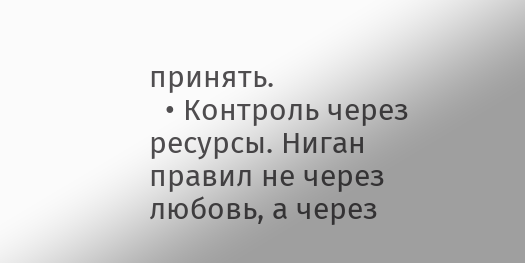принять.
  • Контроль через ресурсы. Ниган правил не через любовь, а через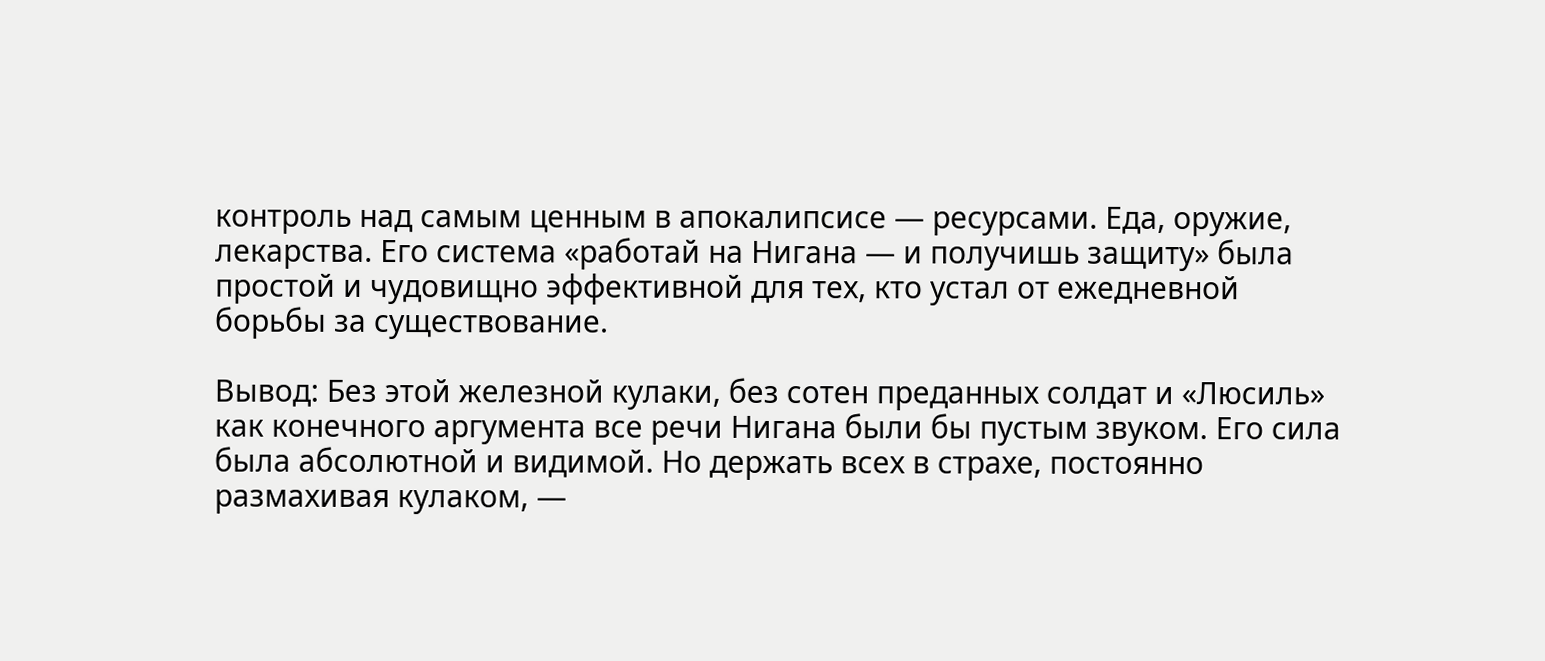контроль над самым ценным в апокалипсисе — ресурсами. Еда, оружие, лекарства. Его система «работай на Нигана — и получишь защиту» была простой и чудовищно эффективной для тех, кто устал от ежедневной борьбы за существование.

Вывод: Без этой железной кулаки, без сотен преданных солдат и «Люсиль» как конечного аргумента все речи Нигана были бы пустым звуком. Его сила была абсолютной и видимой. Но держать всех в страхе, постоянно размахивая кулаком, —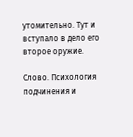утомительно. Тут и вступало в дело его второе оружие.

Слово. Психология подчинения и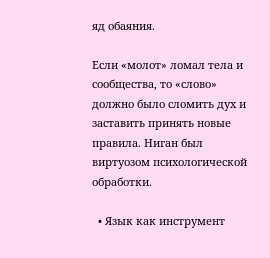яд обаяния.

Если «молот» ломал тела и сообщества, то «слово» должно было сломить дух и заставить принять новые правила. Ниган был виртуозом психологической обработки.

  • Язык как инструмент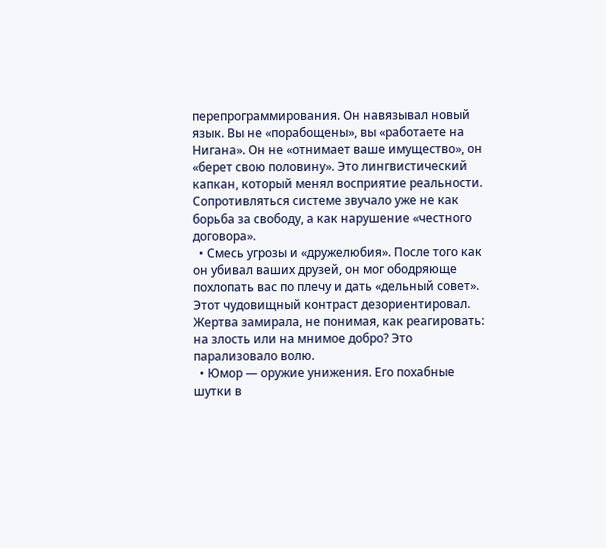перепрограммирования. Он навязывал новый язык. Вы не «порабощены», вы «работаете на Нигана». Он не «отнимает ваше имущество», он «берет свою половину». Это лингвистический капкан, который менял восприятие реальности. Сопротивляться системе звучало уже не как борьба за свободу, а как нарушение «честного договора».
  • Смесь угрозы и «дружелюбия». После того как он убивал ваших друзей, он мог ободряюще похлопать вас по плечу и дать «дельный совет». Этот чудовищный контраст дезориентировал. Жертва замирала, не понимая, как реагировать: на злость или на мнимое добро? Это парализовало волю.
  • Юмор — оружие унижения. Его похабные шутки в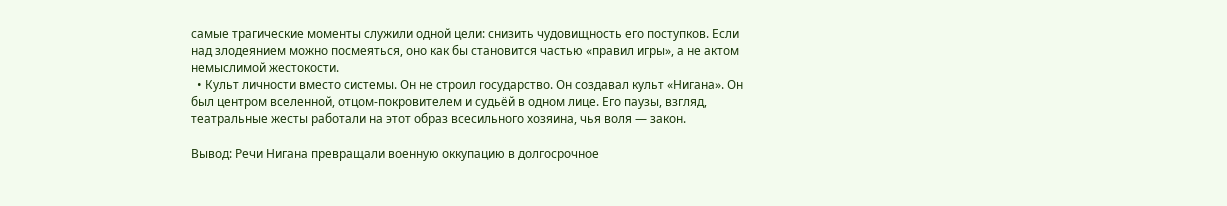самые трагические моменты служили одной цели: снизить чудовищность его поступков. Если над злодеянием можно посмеяться, оно как бы становится частью «правил игры», а не актом немыслимой жестокости.
  • Культ личности вместо системы. Он не строил государство. Он создавал культ «Нигана». Он был центром вселенной, отцом-покровителем и судьёй в одном лице. Его паузы, взгляд, театральные жесты работали на этот образ всесильного хозяина, чья воля — закон.

Вывод: Речи Нигана превращали военную оккупацию в долгосрочное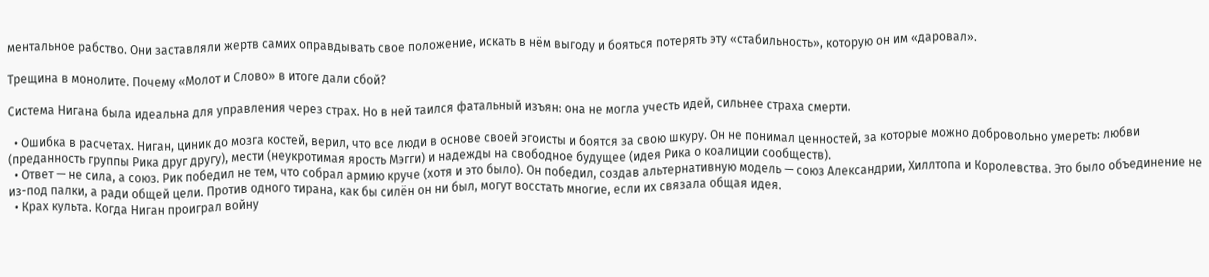ментальное рабство. Они заставляли жертв самих оправдывать свое положение, искать в нём выгоду и бояться потерять эту «стабильность», которую он им «даровал».

Трещина в монолите. Почему «Молот и Слово» в итоге дали сбой?

Система Нигана была идеальна для управления через страх. Но в ней таился фатальный изъян: она не могла учесть идей, сильнее страха смерти.

  • Ошибка в расчетах. Ниган, циник до мозга костей, верил, что все люди в основе своей эгоисты и боятся за свою шкуру. Он не понимал ценностей, за которые можно добровольно умереть: любви (преданность группы Рика друг другу), мести (неукротимая ярость Мэгги) и надежды на свободное будущее (идея Рика о коалиции сообществ).
  • Ответ — не сила, а союз. Рик победил не тем, что собрал армию круче (хотя и это было). Он победил, создав альтернативную модель — союз Александрии, Хиллтопа и Королевства. Это было объединение не из-под палки, а ради общей цели. Против одного тирана, как бы силён он ни был, могут восстать многие, если их связала общая идея.
  • Крах культа. Когда Ниган проиграл войну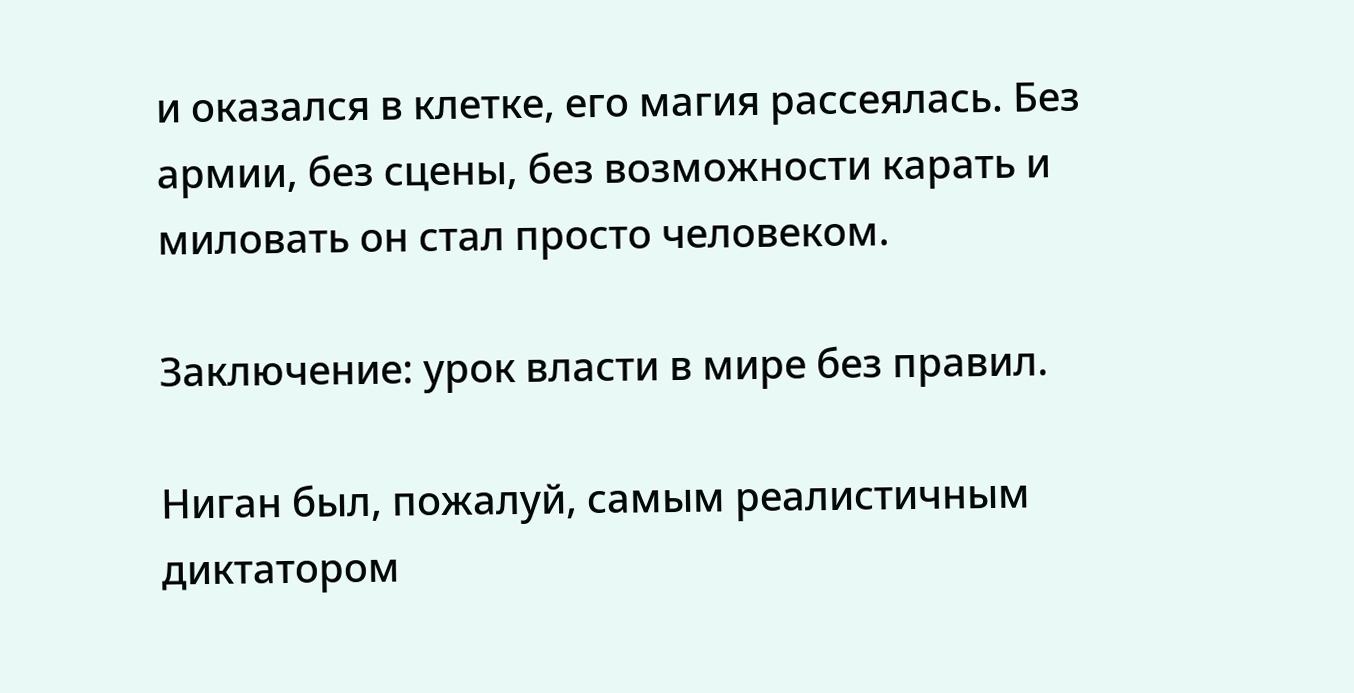и оказался в клетке, его магия рассеялась. Без армии, без сцены, без возможности карать и миловать он стал просто человеком.

Заключение: урок власти в мире без правил.

Ниган был, пожалуй, самым реалистичным диктатором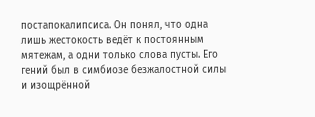постапокалипсиса. Он понял, что одна лишь жестокость ведёт к постоянным мятежам, а одни только слова пусты. Его гений был в симбиозе безжалостной силы и изощрённой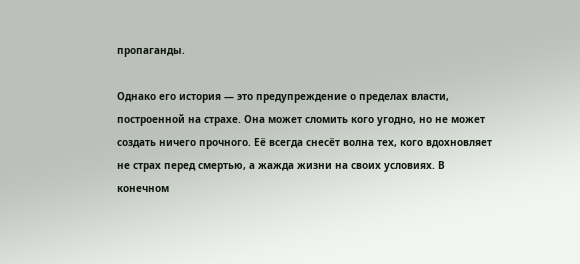пропаганды.

Однако его история — это предупреждение о пределах власти, построенной на страхе. Она может сломить кого угодно, но не может создать ничего прочного. Её всегда снесёт волна тех, кого вдохновляет не страх перед смертью, а жажда жизни на своих условиях. В конечном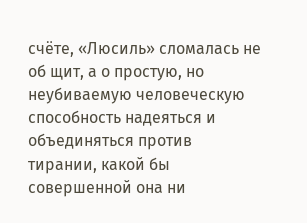счёте, «Люсиль» сломалась не об щит, а о простую, но неубиваемую человеческую способность надеяться и объединяться против тирании, какой бы совершенной она ни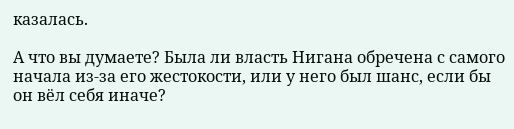казалась.

А что вы думаете? Была ли власть Нигана обречена с самого начала из-за его жестокости, или у него был шанс, если бы он вёл себя иначе?